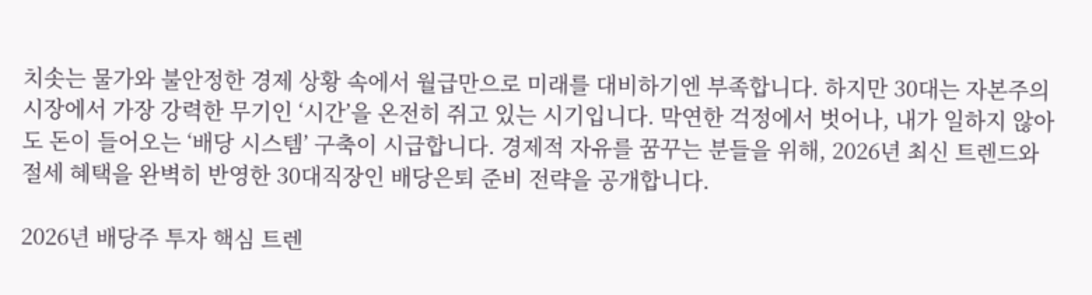치솟는 물가와 불안정한 경제 상황 속에서 월급만으로 미래를 대비하기엔 부족합니다. 하지만 30대는 자본주의 시장에서 가장 강력한 무기인 ‘시간’을 온전히 쥐고 있는 시기입니다. 막연한 걱정에서 벗어나, 내가 일하지 않아도 돈이 들어오는 ‘배당 시스템’ 구축이 시급합니다. 경제적 자유를 꿈꾸는 분들을 위해, 2026년 최신 트렌드와 절세 혜택을 완벽히 반영한 30대직장인 배당은퇴 준비 전략을 공개합니다.

2026년 배당주 투자 핵심 트렌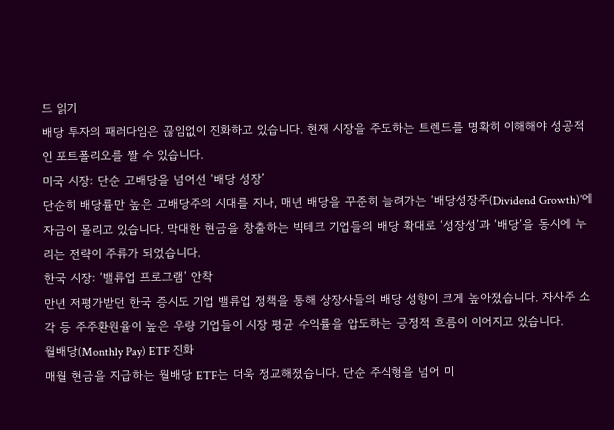드 읽기
배당 투자의 패러다임은 끊임없이 진화하고 있습니다. 현재 시장을 주도하는 트렌드를 명확히 이해해야 성공적인 포트폴리오를 짤 수 있습니다.
미국 시장: 단순 고배당을 넘어선 ‘배당 성장’
단순히 배당률만 높은 고배당주의 시대를 지나, 매년 배당을 꾸준히 늘려가는 ‘배당성장주(Dividend Growth)’에 자금이 몰리고 있습니다. 막대한 현금을 창출하는 빅테크 기업들의 배당 확대로 ‘성장성’과 ‘배당’을 동시에 누리는 전략이 주류가 되었습니다.
한국 시장: ‘밸류업 프로그램’ 안착
만년 저평가받던 한국 증시도 기업 밸류업 정책을 통해 상장사들의 배당 성향이 크게 높아졌습니다. 자사주 소각 등 주주환원율이 높은 우량 기업들이 시장 평균 수익률을 압도하는 긍정적 흐름이 이어지고 있습니다.
월배당(Monthly Pay) ETF 진화
매월 현금을 지급하는 월배당 ETF는 더욱 정교해졌습니다. 단순 주식형을 넘어 미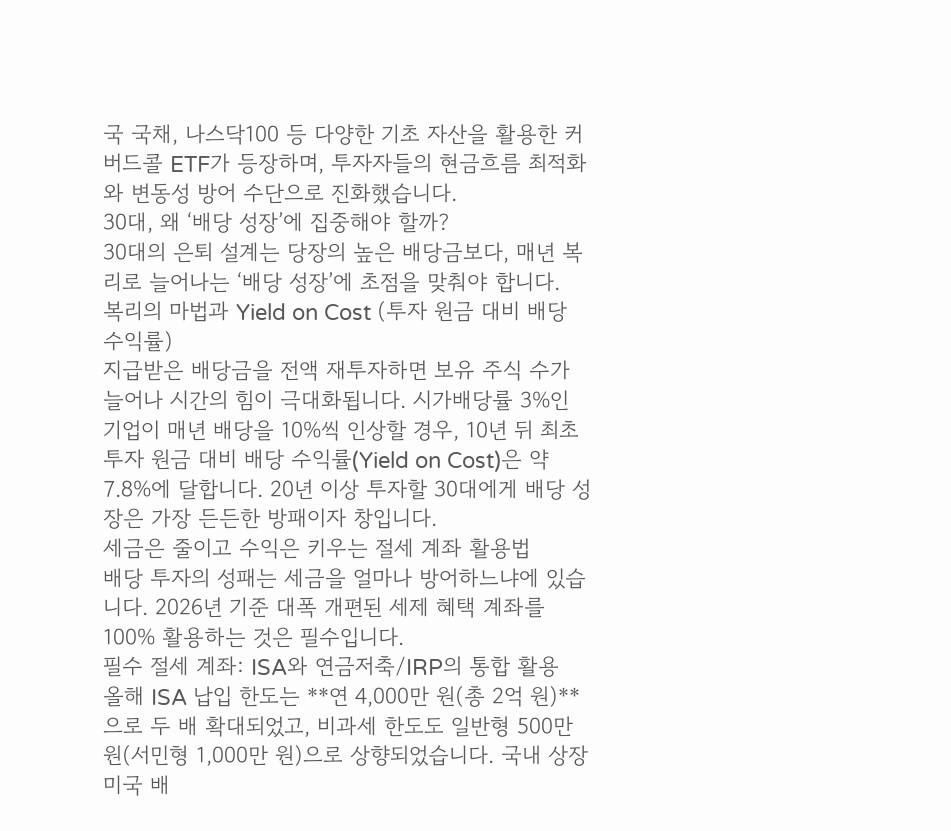국 국채, 나스닥100 등 다양한 기초 자산을 활용한 커버드콜 ETF가 등장하며, 투자자들의 현금흐름 최적화와 변동성 방어 수단으로 진화했습니다.
30대, 왜 ‘배당 성장’에 집중해야 할까?
30대의 은퇴 설계는 당장의 높은 배당금보다, 매년 복리로 늘어나는 ‘배당 성장’에 초점을 맞춰야 합니다.
복리의 마법과 Yield on Cost (투자 원금 대비 배당 수익률)
지급받은 배당금을 전액 재투자하면 보유 주식 수가 늘어나 시간의 힘이 극대화됩니다. 시가배당률 3%인 기업이 매년 배당을 10%씩 인상할 경우, 10년 뒤 최초 투자 원금 대비 배당 수익률(Yield on Cost)은 약 7.8%에 달합니다. 20년 이상 투자할 30대에게 배당 성장은 가장 든든한 방패이자 창입니다.
세금은 줄이고 수익은 키우는 절세 계좌 활용법
배당 투자의 성패는 세금을 얼마나 방어하느냐에 있습니다. 2026년 기준 대폭 개편된 세제 혜택 계좌를 100% 활용하는 것은 필수입니다.
필수 절세 계좌: ISA와 연금저축/IRP의 통합 활용
올해 ISA 납입 한도는 **연 4,000만 원(총 2억 원)**으로 두 배 확대되었고, 비과세 한도도 일반형 500만 원(서민형 1,000만 원)으로 상향되었습니다. 국내 상장 미국 배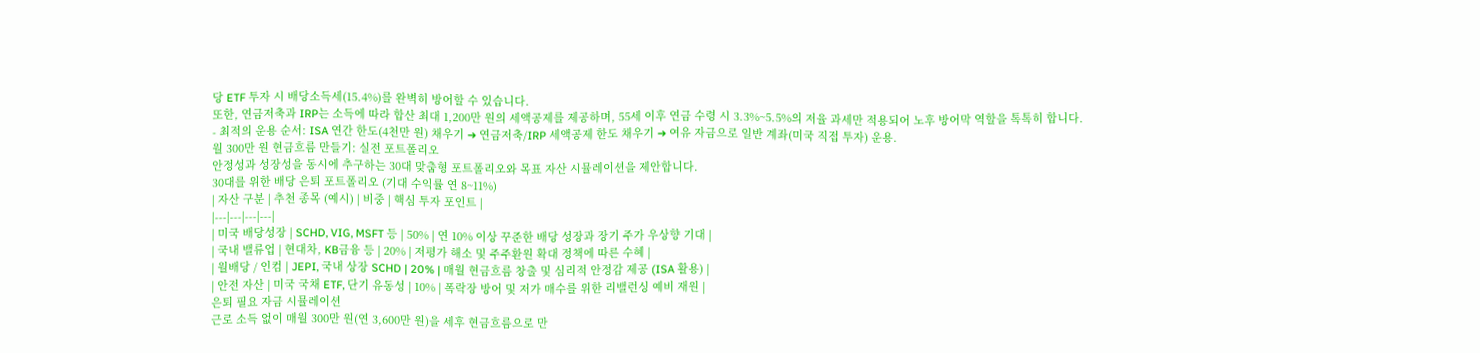당 ETF 투자 시 배당소득세(15.4%)를 완벽히 방어할 수 있습니다.
또한, 연금저축과 IRP는 소득에 따라 합산 최대 1,200만 원의 세액공제를 제공하며, 55세 이후 연금 수령 시 3.3%~5.5%의 저율 과세만 적용되어 노후 방어막 역할을 톡톡히 합니다.
- 최적의 운용 순서: ISA 연간 한도(4천만 원) 채우기 ➔ 연금저축/IRP 세액공제 한도 채우기 ➔ 여유 자금으로 일반 계좌(미국 직접 투자) 운용.
월 300만 원 현금흐름 만들기: 실전 포트폴리오
안정성과 성장성을 동시에 추구하는 30대 맞춤형 포트폴리오와 목표 자산 시뮬레이션을 제안합니다.
30대를 위한 배당 은퇴 포트폴리오 (기대 수익률 연 8~11%)
| 자산 구분 | 추천 종목 (예시) | 비중 | 핵심 투자 포인트 |
|---|---|---|---|
| 미국 배당성장 | SCHD, VIG, MSFT 등 | 50% | 연 10% 이상 꾸준한 배당 성장과 장기 주가 우상향 기대 |
| 국내 밸류업 | 현대차, KB금융 등 | 20% | 저평가 해소 및 주주환원 확대 정책에 따른 수혜 |
| 월배당 / 인컴 | JEPI, 국내 상장 SCHD | 20% | 매월 현금흐름 창출 및 심리적 안정감 제공 (ISA 활용) |
| 안전 자산 | 미국 국채 ETF, 단기 유동성 | 10% | 폭락장 방어 및 저가 매수를 위한 리밸런싱 예비 재원 |
은퇴 필요 자금 시뮬레이션
근로 소득 없이 매월 300만 원(연 3,600만 원)을 세후 현금흐름으로 만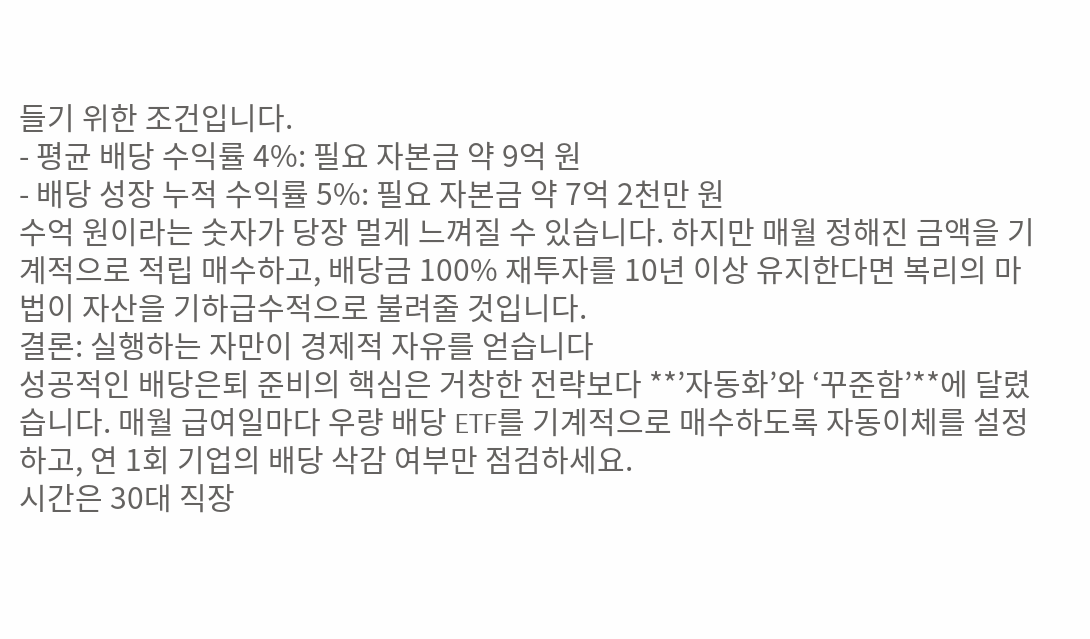들기 위한 조건입니다.
- 평균 배당 수익률 4%: 필요 자본금 약 9억 원
- 배당 성장 누적 수익률 5%: 필요 자본금 약 7억 2천만 원
수억 원이라는 숫자가 당장 멀게 느껴질 수 있습니다. 하지만 매월 정해진 금액을 기계적으로 적립 매수하고, 배당금 100% 재투자를 10년 이상 유지한다면 복리의 마법이 자산을 기하급수적으로 불려줄 것입니다.
결론: 실행하는 자만이 경제적 자유를 얻습니다
성공적인 배당은퇴 준비의 핵심은 거창한 전략보다 **’자동화’와 ‘꾸준함’**에 달렸습니다. 매월 급여일마다 우량 배당 ETF를 기계적으로 매수하도록 자동이체를 설정하고, 연 1회 기업의 배당 삭감 여부만 점검하세요.
시간은 30대 직장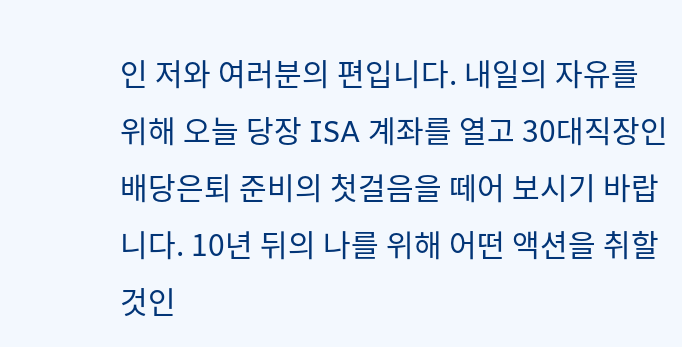인 저와 여러분의 편입니다. 내일의 자유를 위해 오늘 당장 ISA 계좌를 열고 30대직장인 배당은퇴 준비의 첫걸음을 떼어 보시기 바랍니다. 10년 뒤의 나를 위해 어떤 액션을 취할 것인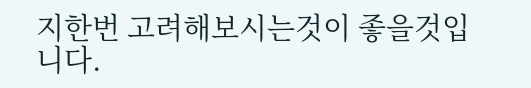지한번 고려해보시는것이 좋을것입니다.